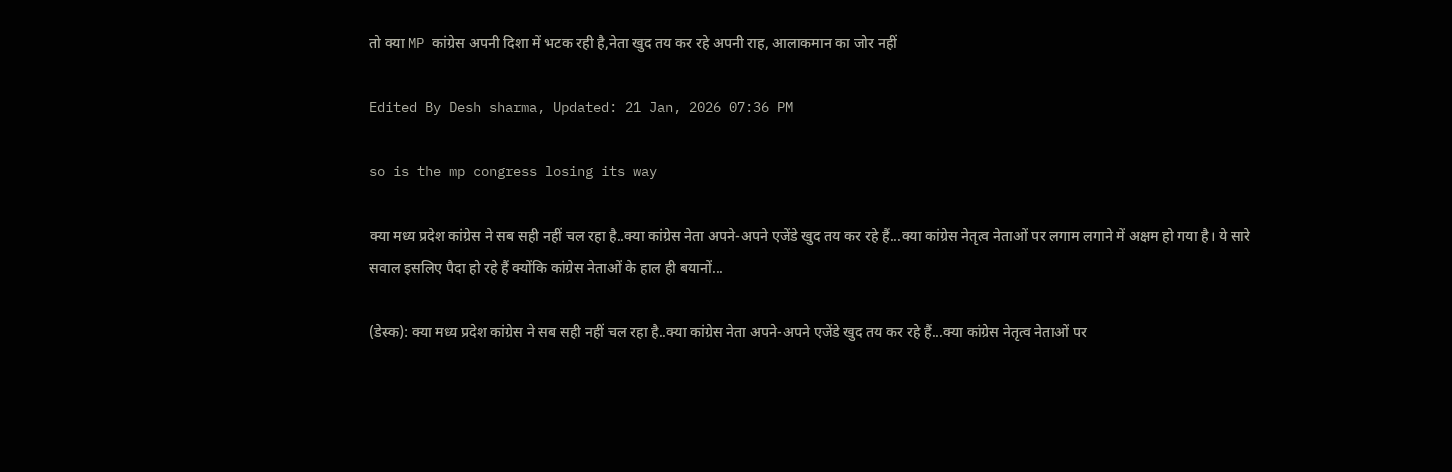तो क्या MP कांग्रेस अपनी दिशा में भटक रही है,नेता खुद तय कर रहे अपनी राह, आलाकमान का जोर नहीं

Edited By Desh sharma, Updated: 21 Jan, 2026 07:36 PM

so is the mp congress losing its way

क्या मध्य प्रदेश कांग्रेस ने सब सही नहीं चल रहा है..क्या कांग्रेस नेता अपने-अपने एजेंडे खुद तय कर रहे हैं...क्या कांग्रेस नेतृत्व नेताओं पर लगाम लगाने में अक्षम हो गया है। ये सारे सवाल इसलिए पैदा हो रहे हैं क्योंकि कांग्रेस नेताओं के हाल ही बयानों...

(डेस्क): क्या मध्य प्रदेश कांग्रेस ने सब सही नहीं चल रहा है..क्या कांग्रेस नेता अपने-अपने एजेंडे खुद तय कर रहे हैं...क्या कांग्रेस नेतृत्व नेताओं पर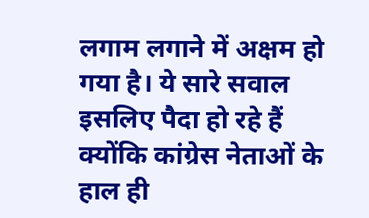लगाम लगाने में अक्षम हो गया है। ये सारे सवाल इसलिए पैदा हो रहे हैं क्योंकि कांग्रेस नेताओं के हाल ही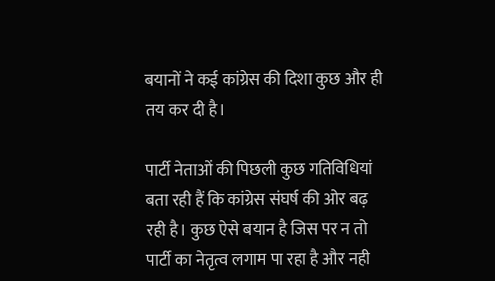बयानों ने कई कांग्रेस की दिशा कुछ और ही तय कर दी है।

पार्टी नेताओं की पिछली कुछ गतिविधियां बता रही हैं कि कांग्रेस संघर्ष की ओर बढ़ रही है। कुछ ऐसे बयान है जिस पर न तो पार्टी का नेतृत्व लगाम पा रहा है और नही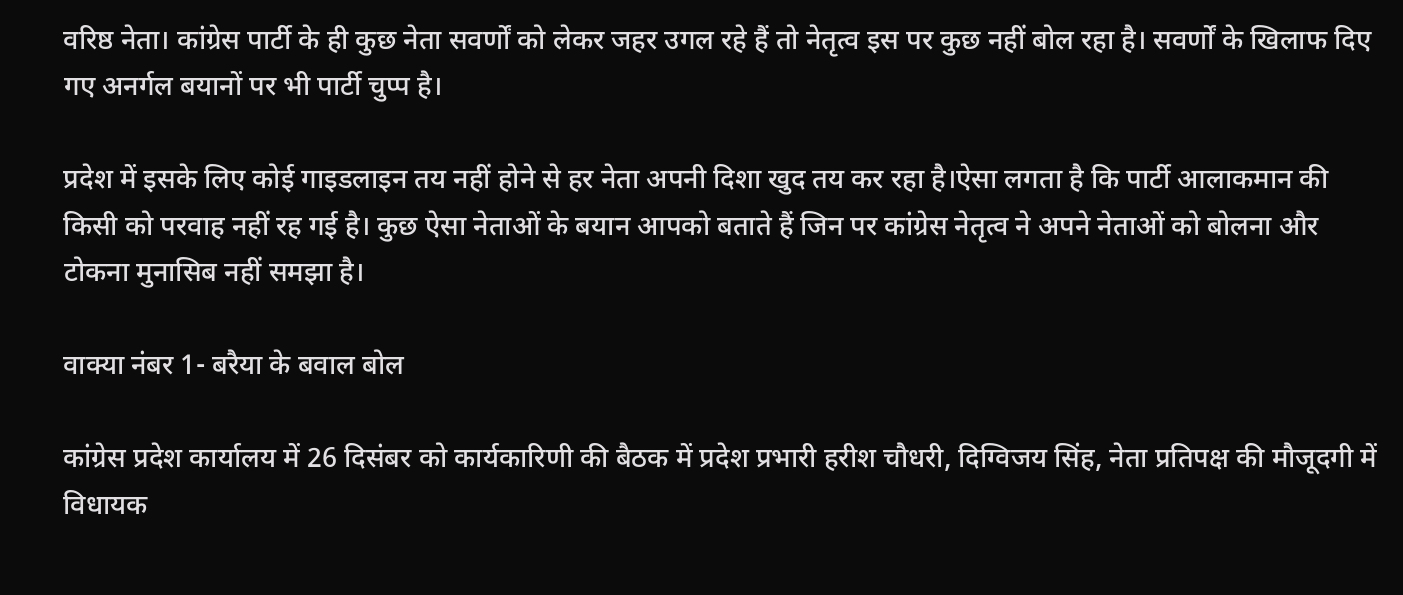वरिष्ठ नेता। कांग्रेस पार्टी के ही कुछ नेता सवर्णों को लेकर जहर उगल रहे हैं तो नेतृत्व इस पर कुछ नहीं बोल रहा है। सवर्णों के खिलाफ दिए गए अनर्गल बयानों पर भी पार्टी चुप्प है।

प्रदेश में इसके लिए कोई गाइडलाइन तय नहीं होने से हर नेता अपनी दिशा खुद तय कर रहा है।ऐसा लगता है कि पार्टी आलाकमान की किसी को परवाह नहीं रह गई है। कुछ ऐसा नेताओं के बयान आपको बताते हैं जिन पर कांग्रेस नेतृत्व ने अपने नेताओं को बोलना और टोकना मुनासिब नहीं समझा है।

वाक्या नंबर 1- बरैया के बवाल बोल

कांग्रेस प्रदेश कार्यालय में 26 दिसंबर को कार्यकारिणी की बैठक में प्रदेश प्रभारी हरीश चौधरी, दिग्विजय सिंह, नेता प्रतिपक्ष की मौजूदगी में विधायक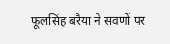फूलसिंह बरैया ने सवणों पर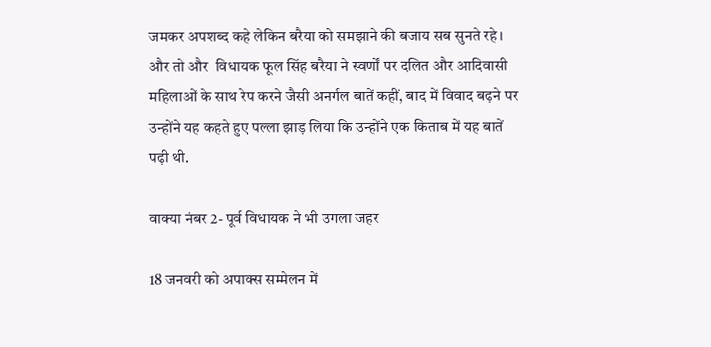जमकर अपशब्द कहे लेकिन बरैया को समझाने की बजाय सब सुनते रहे। और तो और  विधायक फूल सिंह बरैया ने स्वर्णों पर दलित और आदिवासी महिलाओं के साथ रेप करने जैसी अनर्गल बातें कहीं, बाद में विवाद बढ़ने पर उन्होंने यह कहते हुए पल्ला झाड़ लिया कि उन्होंने एक किताब में यह बातें पढ़ी थी.

वाक्या नंबर 2- पूर्व विधायक ने भी उगला जहर

18 जनवरी को अपाक्स सम्मेलन में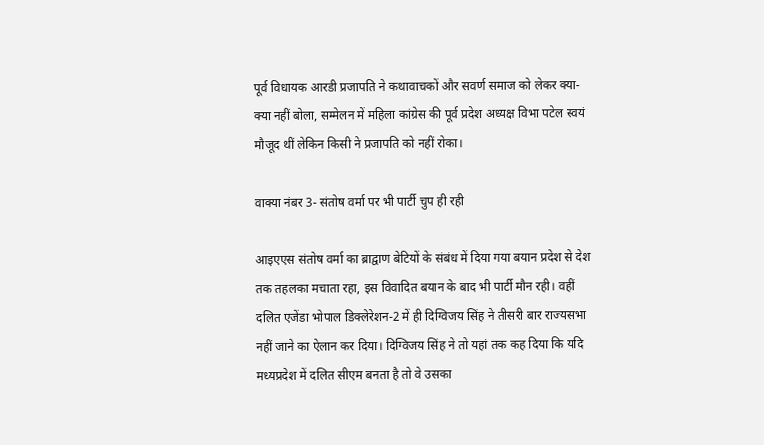पूर्व विधायक आरडी प्रजापति ने कथावाचकों और सवर्ण समाज को लेकर क्या-क्या नहीं बोला, सम्मेलन में महिला कांग्रेस की पूर्व प्रदेश अध्यक्ष विभा पटेल स्वयं मौजूद थीं लेकिन किसी ने प्रजापति को नहीं रोका।

वाक्या नंबर 3- संतोष वर्मा पर भी पार्टी चुप ही रही

आइएएस संतोष वर्मा का ब्राद्वाण बेटियों के संबंध में दिया गया बयान प्रदेश से देश तक तहलका मचाता रहा, इस विवादित बयान के बाद भी पार्टी मौन रही। वहीं दलित एजेंडा भोपाल डिक्लेरेशन-2 में ही दिग्विजय सिंह ने तीसरी बार राज्यसभा नहीं जाने का ऐलान कर दिया। दिग्विजय सिंह ने तो यहां तक कह दिया कि यदि मध्यप्रदेश में दलित सीएम बनता है तो वे उसका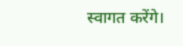स्वागत करेंगे।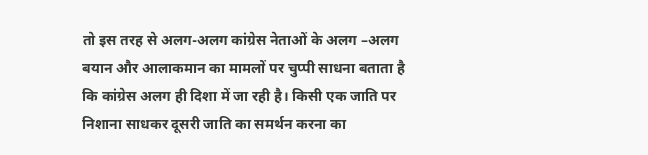तो इस तरह से अलग-अलग कांग्रेस नेताओं के अलग –अलग बयान और आलाकमान का मामलों पर चुप्पी साधना बताता है कि कांग्रेस अलग ही दिशा में जा रही है। किसी एक जाति पर निशाना साधकर दूसरी जाति का समर्थन करना का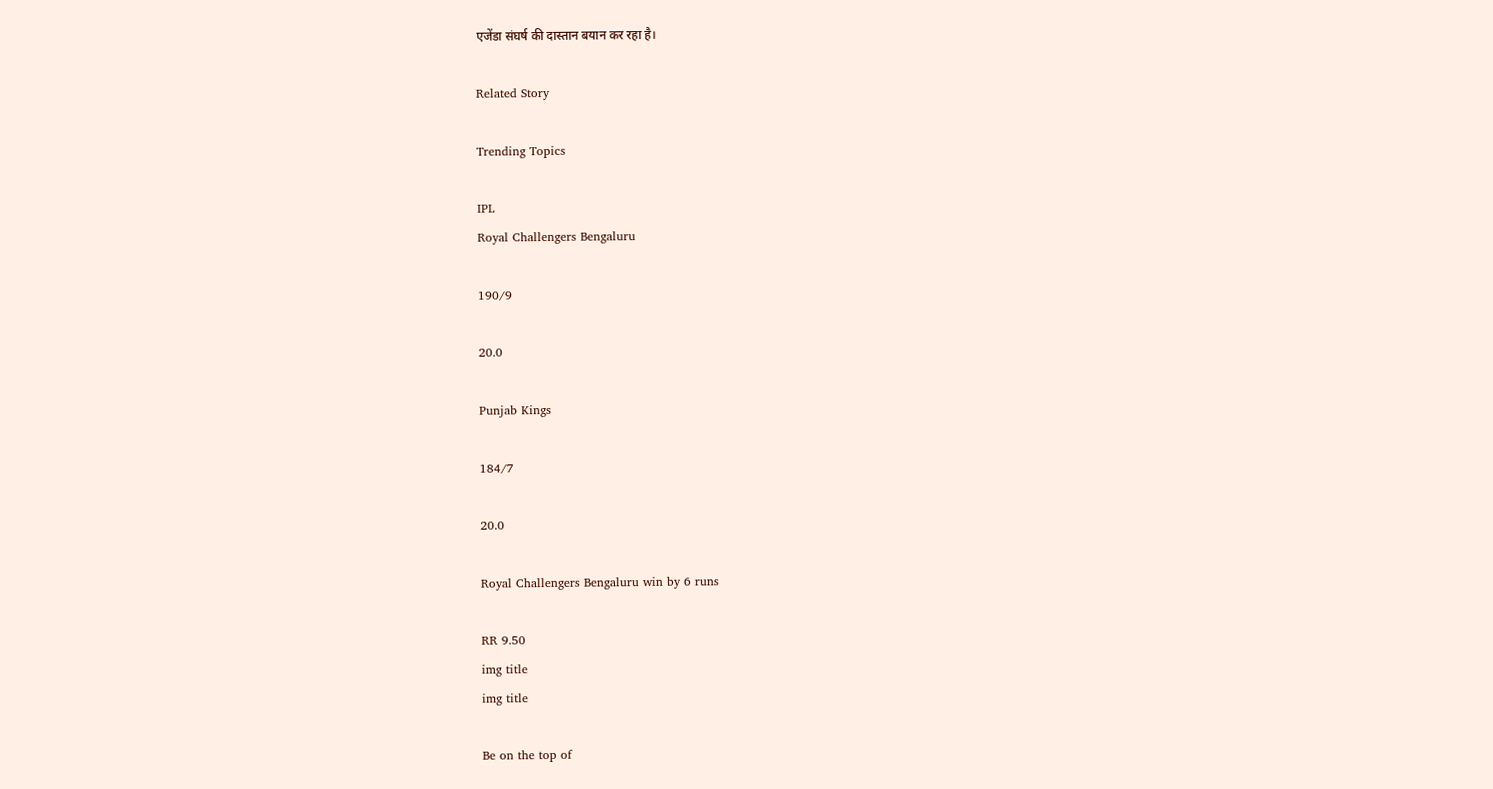एजेंडा संघर्ष की दास्तान बयान कर रहा है।

Related Story

Trending Topics

IPL
Royal Challengers Bengaluru

190/9

20.0

Punjab Kings

184/7

20.0

Royal Challengers Bengaluru win by 6 runs

RR 9.50
img title
img title

Be on the top of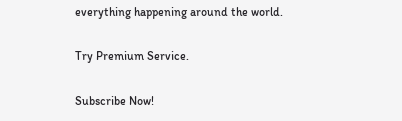everything happening around the world.

Try Premium Service.

Subscribe Now!